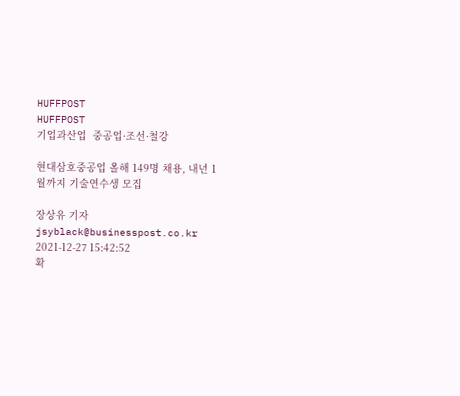HUFFPOST
HUFFPOST
기업과산업  중공업·조선·철강

현대삼호중공업 올해 149명 채용, 내년 1월까지 기술연수생 모집

장상유 기자 jsyblack@businesspost.co.kr 2021-12-27 15:42:52
확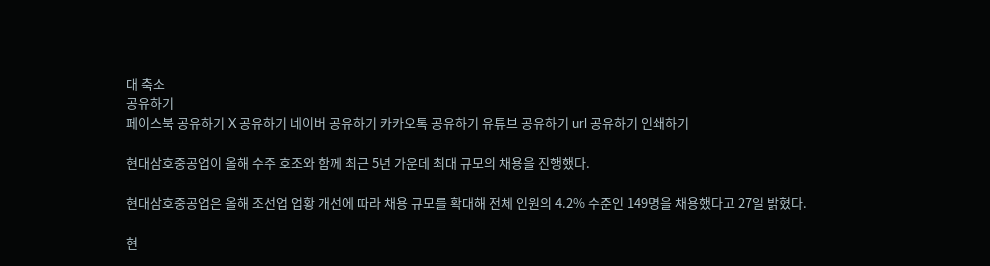대 축소
공유하기
페이스북 공유하기 X 공유하기 네이버 공유하기 카카오톡 공유하기 유튜브 공유하기 url 공유하기 인쇄하기

현대삼호중공업이 올해 수주 호조와 함께 최근 5년 가운데 최대 규모의 채용을 진행했다.

현대삼호중공업은 올해 조선업 업황 개선에 따라 채용 규모를 확대해 전체 인원의 4.2% 수준인 149명을 채용했다고 27일 밝혔다.

현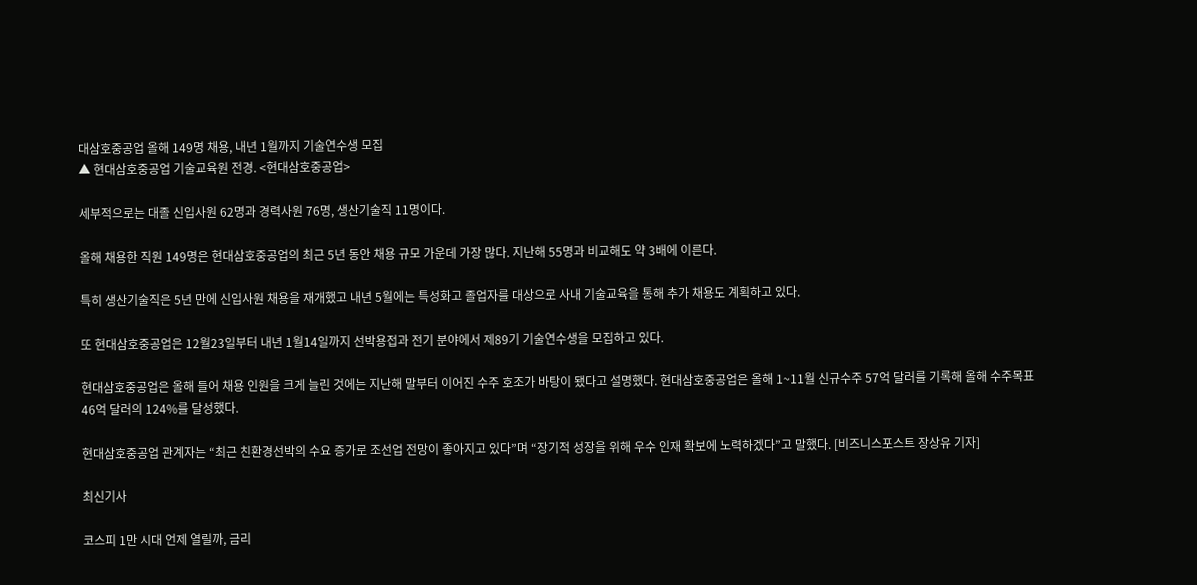대삼호중공업 올해 149명 채용, 내년 1월까지 기술연수생 모집
▲ 현대삼호중공업 기술교육원 전경. <현대삼호중공업>

세부적으로는 대졸 신입사원 62명과 경력사원 76명, 생산기술직 11명이다.

올해 채용한 직원 149명은 현대삼호중공업의 최근 5년 동안 채용 규모 가운데 가장 많다. 지난해 55명과 비교해도 약 3배에 이른다.

특히 생산기술직은 5년 만에 신입사원 채용을 재개했고 내년 5월에는 특성화고 졸업자를 대상으로 사내 기술교육을 통해 추가 채용도 계획하고 있다.

또 현대삼호중공업은 12월23일부터 내년 1월14일까지 선박용접과 전기 분야에서 제89기 기술연수생을 모집하고 있다.

현대삼호중공업은 올해 들어 채용 인원을 크게 늘린 것에는 지난해 말부터 이어진 수주 호조가 바탕이 됐다고 설명했다. 현대삼호중공업은 올해 1~11월 신규수주 57억 달러를 기록해 올해 수주목표 46억 달러의 124%를 달성했다.

현대삼호중공업 관계자는 “최근 친환경선박의 수요 증가로 조선업 전망이 좋아지고 있다”며 “장기적 성장을 위해 우수 인재 확보에 노력하겠다”고 말했다. [비즈니스포스트 장상유 기자]

최신기사

코스피 1만 시대 언제 열릴까, 금리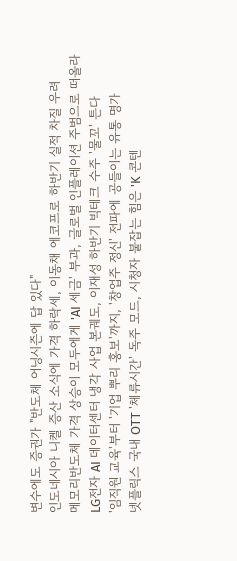변수에도 증권가 "반도체 어닝시즌에 답 있다"
인도네시아 니켈 증산 소식에 가격 하락세, 이동채 에코프로 하반기 실적 차질 우려
메모리반도체 가격 상승이 모두에게 'AI 세금' 부과, 글로벌 인플레이션 주범으로 떠올라
LG전자 AI 데이터센터 냉각 사업 본궤도, 이재성 하반기 빅테크 수주 '물꼬' 튼다
'임직원 교육'부터 '기업 뿌리 홍보'까지, '창업주 정신' 전파에 공들이는 유통 명가
넷플릭스 국내 OTT '체류시간' 독주 모드, 시청자 붙잡는 힘은 'K 콘텐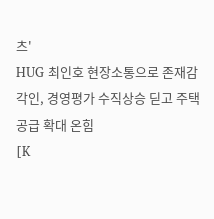츠'
HUG 최인호 현장소통으로 존재감 각인, 경영평가 수직상승 딛고 주택공급 확대 온힘
[K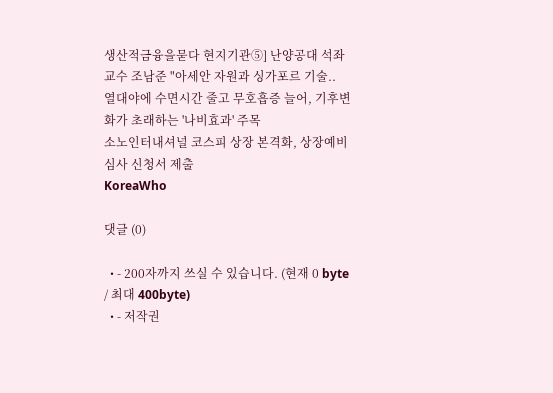생산적금융을묻다 현지기관⑤] 난양공대 석좌교수 조남준 "아세안 자원과 싱가포르 기술..
열대야에 수면시간 줄고 무호흡증 늘어, 기후변화가 초래하는 '나비효과' 주목
소노인터내셔널 코스피 상장 본격화, 상장예비심사 신청서 제출
KoreaWho

댓글 (0)

  • - 200자까지 쓰실 수 있습니다. (현재 0 byte / 최대 400byte)
  • - 저작권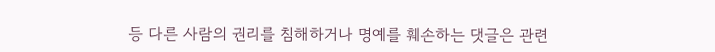등 다른 사람의 권리를 침해하거나 명예를 훼손하는 댓글은 관련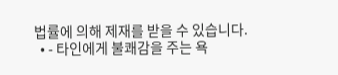법률에 의해 제재를 받을 수 있습니다.
  • - 타인에게 불쾌감을 주는 욕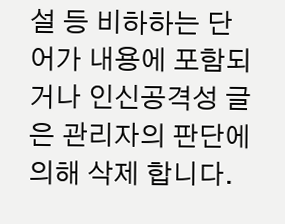설 등 비하하는 단어가 내용에 포함되거나 인신공격성 글은 관리자의 판단에 의해 삭제 합니다.